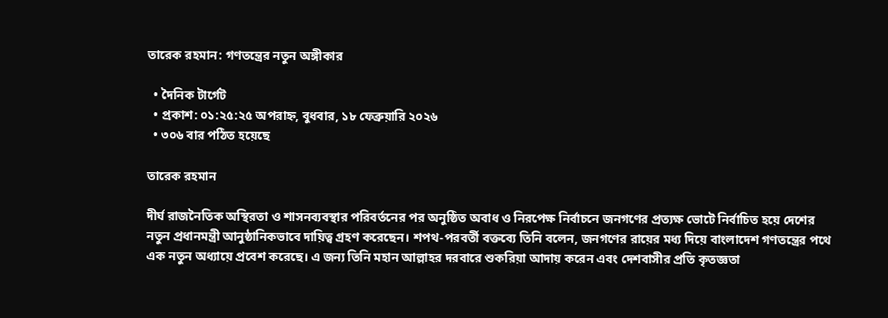তারেক রহমান: গণতন্ত্রের নতুন অঙ্গীকার

  • দৈনিক টার্গেট
  • প্রকাশ: ০১:২৫:২৫ অপরাহ্ন, বুধবার, ১৮ ফেব্রুয়ারি ২০২৬
  • ৩০৬ বার পঠিত হয়েছে

তারেক রহমান

দীর্ঘ রাজনৈতিক অস্থিরতা ও শাসনব্যবস্থার পরিবর্তনের পর অনুষ্ঠিত অবাধ ও নিরপেক্ষ নির্বাচনে জনগণের প্রত্যক্ষ ভোটে নির্বাচিত হয়ে দেশের নতুন প্রধানমন্ত্রী আনুষ্ঠানিকভাবে দায়িত্ব গ্রহণ করেছেন। শপথ-পরবর্তী বক্তব্যে তিনি বলেন, জনগণের রায়ের মধ্য দিয়ে বাংলাদেশ গণতন্ত্রের পথে এক নতুন অধ্যায়ে প্রবেশ করেছে। এ জন্য তিনি মহান আল্লাহর দরবারে শুকরিয়া আদায় করেন এবং দেশবাসীর প্রতি কৃতজ্ঞতা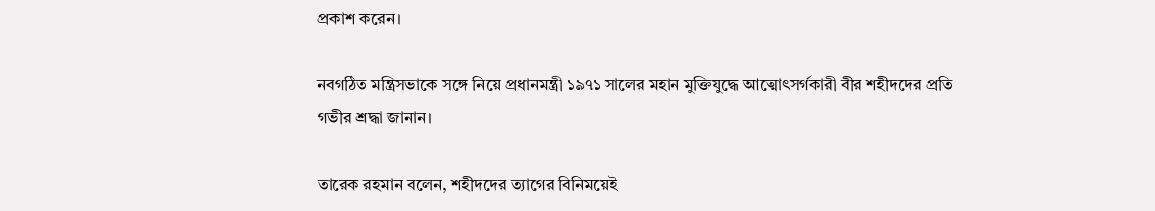প্রকাশ করেন।

নবগঠিত মন্ত্রিসভাকে সঙ্গে নিয়ে প্রধানমন্ত্রী ১৯৭১ সালের মহান মুক্তিযুদ্ধে আত্মোৎসর্গকারী বীর শহীদদের প্রতি গভীর শ্রদ্ধা জানান।

তারেক রহমান বলেন, শহীদদের ত্যাগের বিনিময়েই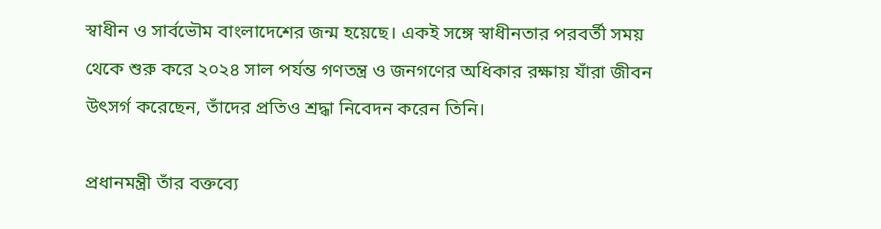স্বাধীন ও সার্বভৌম বাংলাদেশের জন্ম হয়েছে। একই সঙ্গে স্বাধীনতার পরবর্তী সময় থেকে শুরু করে ২০২৪ সাল পর্যন্ত গণতন্ত্র ও জনগণের অধিকার রক্ষায় যাঁরা জীবন উৎসর্গ করেছেন, তাঁদের প্রতিও শ্রদ্ধা নিবেদন করেন তিনি।

প্রধানমন্ত্রী তাঁর বক্তব্যে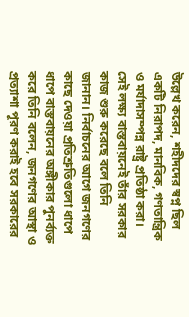উল্লেখ করেন, শহীদদের স্বপ্ন ছিল একটি নিরাপদ, মানবিক, গণতান্ত্রিক ও মর্যাদাসম্পন্ন রাষ্ট্র প্রতিষ্ঠা করা। সেই লক্ষ্য বাস্তবায়নেই তাঁর সরকার কাজ শুরু করেছে বলে তিনি জানান। নির্বাচনের আগে জনগণের কাছে দেওয়া প্রতিশ্রুতিগুলো ধাপে ধাপে বাস্তবায়নের অঙ্গীকার পুনর্ব্যক্ত করে তিনি বলেন, জনগণের আস্থা ও প্রত্যাশা পূরণ করাই হবে সরকারের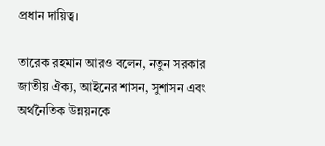প্রধান দায়িত্ব।

তারেক রহমান আরও বলেন, নতুন সরকার জাতীয় ঐক্য, আইনের শাসন, সুশাসন এবং অর্থনৈতিক উন্নয়নকে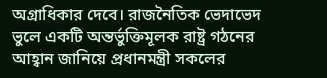অগ্রাধিকার দেবে। রাজনৈতিক ভেদাভেদ ভুলে একটি অন্তর্ভুক্তিমূলক রাষ্ট্র গঠনের আহ্বান জানিয়ে প্রধানমন্ত্রী সকলের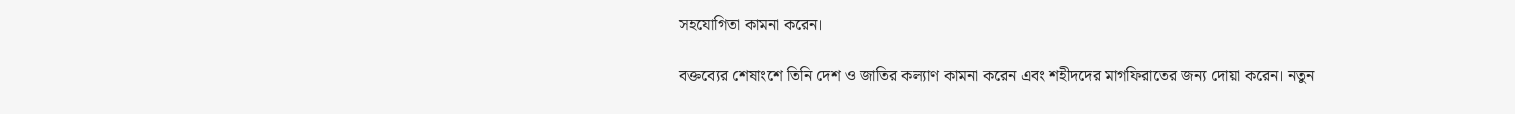সহযোগিতা কামনা করেন।

বক্তব্যের শেষাংশে তিনি দেশ ও জাতির কল্যাণ কামনা করেন এবং শহীদদের মাগফিরাতের জন্য দোয়া করেন। নতুন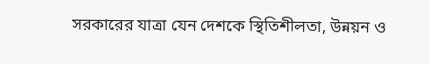সরকারের যাত্রা যেন দেশকে স্থিতিশীলতা, উন্নয়ন ও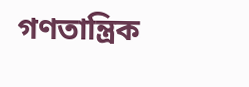গণতান্ত্রিক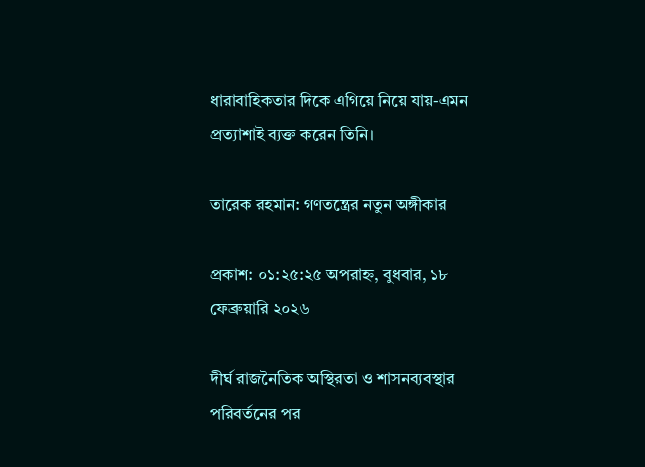ধারাবাহিকতার দিকে এগিয়ে নিয়ে যায়-এমন প্রত্যাশাই ব্যক্ত করেন তিনি।

তারেক রহমান: গণতন্ত্রের নতুন অঙ্গীকার

প্রকাশ: ০১:২৫:২৫ অপরাহ্ন, বুধবার, ১৮ ফেব্রুয়ারি ২০২৬

দীর্ঘ রাজনৈতিক অস্থিরতা ও শাসনব্যবস্থার পরিবর্তনের পর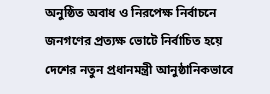অনুষ্ঠিত অবাধ ও নিরপেক্ষ নির্বাচনে জনগণের প্রত্যক্ষ ভোটে নির্বাচিত হয়ে দেশের নতুন প্রধানমন্ত্রী আনুষ্ঠানিকভাবে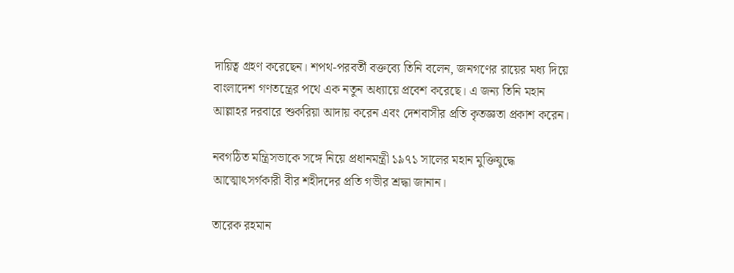দায়িত্ব গ্রহণ করেছেন। শপথ-পরবর্তী বক্তব্যে তিনি বলেন, জনগণের রায়ের মধ্য দিয়ে বাংলাদেশ গণতন্ত্রের পথে এক নতুন অধ্যায়ে প্রবেশ করেছে। এ জন্য তিনি মহান আল্লাহর দরবারে শুকরিয়া আদায় করেন এবং দেশবাসীর প্রতি কৃতজ্ঞতা প্রকাশ করেন।

নবগঠিত মন্ত্রিসভাকে সঙ্গে নিয়ে প্রধানমন্ত্রী ১৯৭১ সালের মহান মুক্তিযুদ্ধে আত্মোৎসর্গকারী বীর শহীদদের প্রতি গভীর শ্রদ্ধা জানান।

তারেক রহমান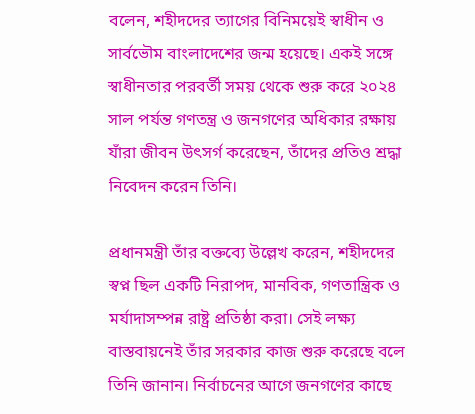বলেন, শহীদদের ত্যাগের বিনিময়েই স্বাধীন ও সার্বভৌম বাংলাদেশের জন্ম হয়েছে। একই সঙ্গে স্বাধীনতার পরবর্তী সময় থেকে শুরু করে ২০২৪ সাল পর্যন্ত গণতন্ত্র ও জনগণের অধিকার রক্ষায় যাঁরা জীবন উৎসর্গ করেছেন, তাঁদের প্রতিও শ্রদ্ধা নিবেদন করেন তিনি।

প্রধানমন্ত্রী তাঁর বক্তব্যে উল্লেখ করেন, শহীদদের স্বপ্ন ছিল একটি নিরাপদ, মানবিক, গণতান্ত্রিক ও মর্যাদাসম্পন্ন রাষ্ট্র প্রতিষ্ঠা করা। সেই লক্ষ্য বাস্তবায়নেই তাঁর সরকার কাজ শুরু করেছে বলে তিনি জানান। নির্বাচনের আগে জনগণের কাছে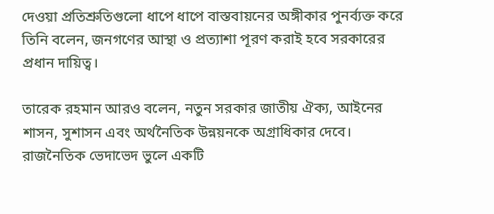দেওয়া প্রতিশ্রুতিগুলো ধাপে ধাপে বাস্তবায়নের অঙ্গীকার পুনর্ব্যক্ত করে তিনি বলেন, জনগণের আস্থা ও প্রত্যাশা পূরণ করাই হবে সরকারের প্রধান দায়িত্ব।

তারেক রহমান আরও বলেন, নতুন সরকার জাতীয় ঐক্য, আইনের শাসন, সুশাসন এবং অর্থনৈতিক উন্নয়নকে অগ্রাধিকার দেবে। রাজনৈতিক ভেদাভেদ ভুলে একটি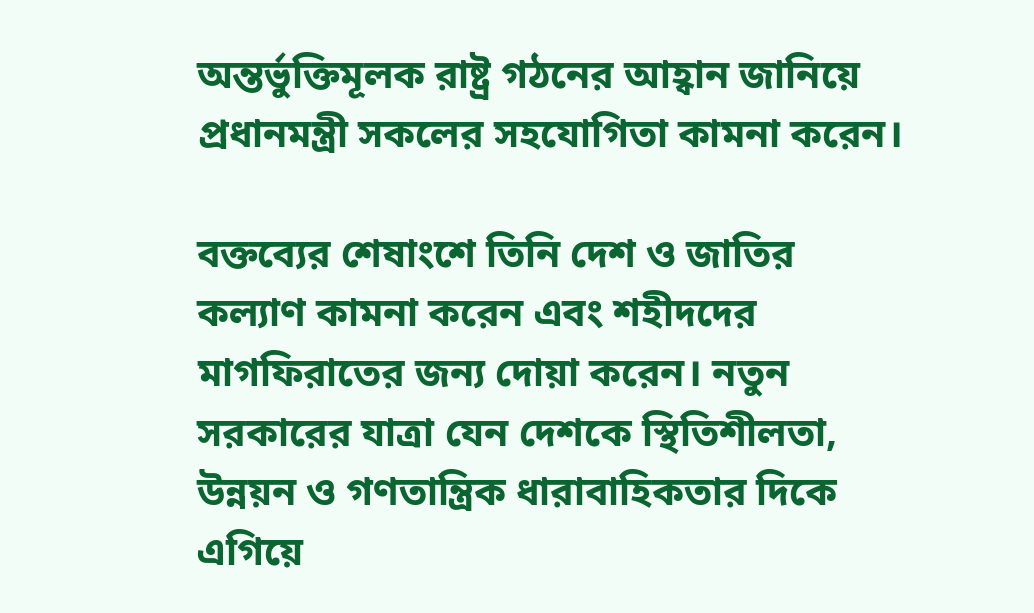অন্তর্ভুক্তিমূলক রাষ্ট্র গঠনের আহ্বান জানিয়ে প্রধানমন্ত্রী সকলের সহযোগিতা কামনা করেন।

বক্তব্যের শেষাংশে তিনি দেশ ও জাতির কল্যাণ কামনা করেন এবং শহীদদের মাগফিরাতের জন্য দোয়া করেন। নতুন সরকারের যাত্রা যেন দেশকে স্থিতিশীলতা, উন্নয়ন ও গণতান্ত্রিক ধারাবাহিকতার দিকে এগিয়ে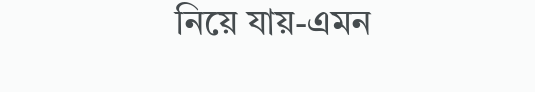নিয়ে যায়-এমন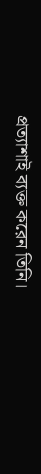প্রত্যাশাই ব্যক্ত করেন তিনি।